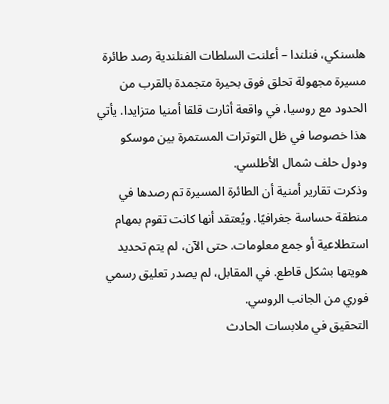هلسنكي، فنلندا – أعلنت السلطات الفنلندية رصد طائرة مسيرة مجهولة تحلق فوق بحيرة متجمدة بالقرب من الحدود مع روسيا، في واقعة أثارت قلقا أمنيا متزايدا. يأتي هذا خصوصا في ظل التوترات المستمرة بين موسكو ودول حلف شمال الأطلسي.
وذكرت تقارير أمنية أن الطائرة المسيرة تم رصدها في منطقة حساسة جغرافيًا. ويُعتقد أنها كانت تقوم بمهام استطلاعية أو جمع معلومات. حتى الآن، لم يتم تحديد هويتها بشكل قاطع. في المقابل، لم يصدر تعليق رسمي فوري من الجانب الروسي.
التحقيق في ملابسات الحادث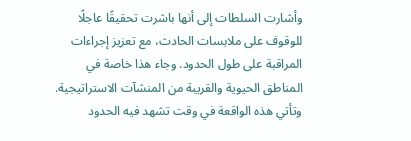وأشارت السلطات إلى أنها باشرت تحقيقًا عاجلًا للوقوف على ملابسات الحادث، مع تعزيز إجراءات المراقبة على طول الحدود. وجاء هذا خاصة في المناطق الحيوية والقريبة من المنشآت الاستراتيجية.
وتأتي هذه الواقعة في وقت تشهد فيه الحدود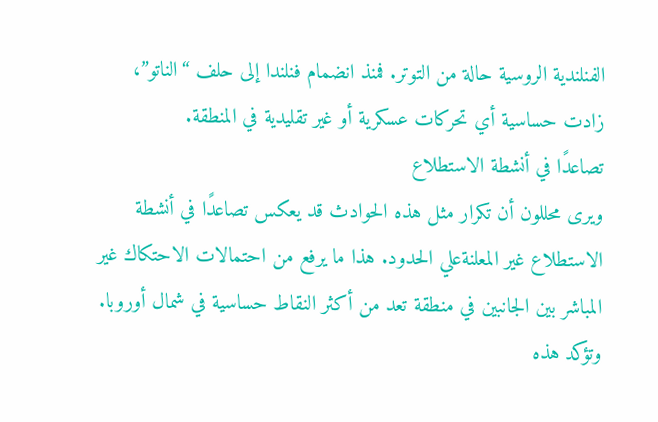الفنلندية الروسية حالة من التوتر. فمنذ انضمام فنلندا إلى حلف “الناتو”، زادت حساسية أي تحركات عسكرية أو غير تقليدية في المنطقة.
تصاعدًا في أنشطة الاستطلاع
ويرى محللون أن تكرار مثل هذه الحوادث قد يعكس تصاعدًا في أنشطة الاستطلاع غير المعلنةعلي الحدود. هذا ما يرفع من احتمالات الاحتكاك غير المباشر بين الجانبين في منطقة تعد من أكثر النقاط حساسية في شمال أوروبا.
وتؤكد هذه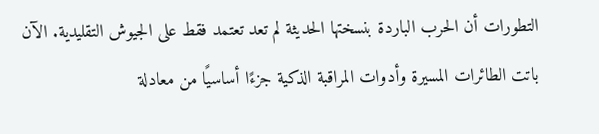التطورات أن الحرب الباردة بنسختها الحديثة لم تعد تعتمد فقط على الجيوش التقليدية. الآن باتت الطائرات المسيرة وأدوات المراقبة الذكية جزءًا أساسيًا من معادلة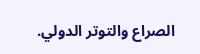الصراع والتوتر الدولي.